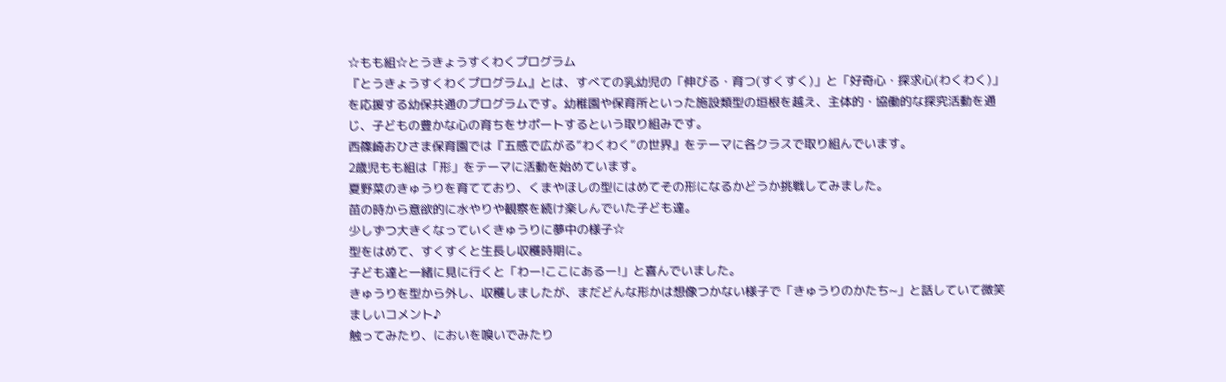☆もも組☆とうきょうすくわくプログラム
『とうきょうすくわくプログラム』とは、すべての乳幼児の「伸びる・育つ(すくすく)」と「好奇心・探求心(わくわく)」を応援する幼保共通のプログラムです。幼稚園や保育所といった施設類型の垣根を越え、主体的・協働的な探究活動を通じ、子どもの豊かな心の育ちをサポートするという取り組みです。
西篠崎おひさま保育園では『五感で広がる”わくわく”の世界』をテーマに各クラスで取り組んでいます。
2歳児もも組は「形」をテーマに活動を始めています。
夏野菜のきゅうりを育てており、くまやほしの型にはめてその形になるかどうか挑戦してみました。
苗の時から意欲的に水やりや観察を続け楽しんでいた子ども達。
少しずつ大きくなっていくきゅうりに夢中の様子☆
型をはめて、すくすくと生長し収穫時期に。
子ども達と一緒に見に行くと「わー!ここにあるー!」と喜んでいました。
きゅうりを型から外し、収穫しましたが、まだどんな形かは想像つかない様子で「きゅうりのかたち~」と話していて微笑ましいコメント♪
触ってみたり、においを嗅いでみたり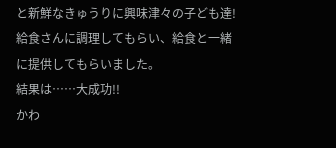と新鮮なきゅうりに興味津々の子ども達!
給食さんに調理してもらい、給食と一緒に提供してもらいました。
結果は……大成功!!
かわ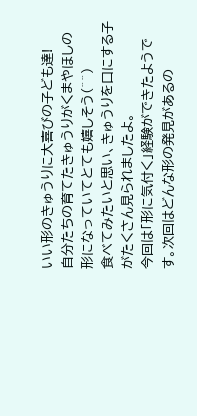いい形のきゅうりに大喜びの子ども達!
自分たちの育てたきゅうりがくまやほしの形になっていてとても嬉しそう(^^)
食べてみたいと思い、きゅうりを口にする子がたくさん見られましたよ。
今回は「形に気付く」経験ができたようです。次回はどんな形の発見があるの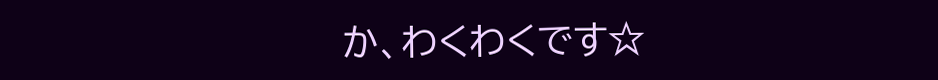か、わくわくです☆